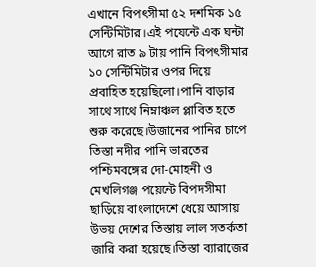এখানে বিপৎসীমা ৫২ দশমিক ১৫ সেন্টিমিটার।এই পযেন্টে এক ঘন্টা আগে রাত ৯ টায় পানি বিপৎসীমার ১০ সেন্টিমিটার ওপর দিয়ে প্রবাহিত হয়েছিলো।পানি বাড়ার সাথে সাথে নিম্নাঞ্চল প্লাবিত হতে শুরু করেছে।উজানের পানির চাপে তিস্তা নদীর পানি ভারতের পশ্চিমবঙ্গের দো-মোহনী ও মেখলিগঞ্জ পয়েন্টে বিপদসীমা ছাড়িয়ে বাংলাদেশে ধেয়ে আসায় উভয় দেশের তিস্তায় লাল সতর্কতা জারি করা হয়েছে।তিস্তা ব্যারাজের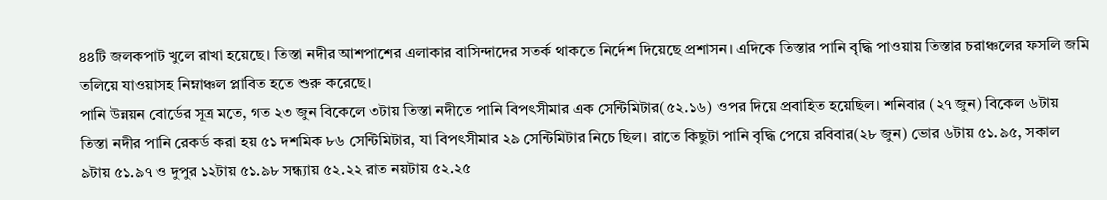৪৪টি জলকপাট খুলে রাখা হয়েছে। তিস্তা নদীর আশপাশের এলাকার বাসিন্দাদের সতর্ক থাকতে নির্দেশ দিয়েছে প্রশাসন। এদিকে তিস্তার পানি বৃদ্ধি পাওয়ায় তিস্তার চরাঞ্চলের ফসলি জমি তলিয়ে যাওয়াসহ নিম্নাঞ্চল প্লাবিত হতে শুরু করেছে।
পানি উন্নয়ন বোর্ডের সূত্র মতে, গত ২৩ জুন বিকেলে ৩টায় তিস্তা নদীতে পানি বিপৎসীমার এক সেন্টিমিটার(৫২.১৬) ওপর দিয়ে প্রবাহিত হয়েছিল। শনিবার (২৭ জুন) বিকেল ৬টায় তিস্তা নদীর পানি রেকর্ড করা হয় ৫১ দশমিক ৮৬ সেন্টিমিটার, যা বিপৎসীমার ২৯ সেন্টিমিটার নিচে ছিল। রাতে কিছুটা পানি বৃদ্ধি পেয়ে রবিবার(২৮ জুন) ভোর ৬টায় ৫১.৯৫, সকাল ৯টায় ৫১.৯৭ ও দুপুর ১২টায় ৫১.৯৮ সন্ধ্যায় ৫২.২২ রাত নয়টায় ৫২.২৫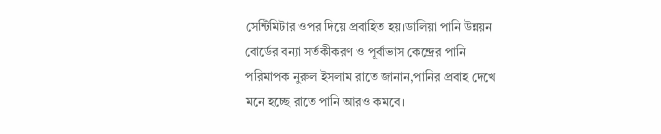সেন্টিমিটার ওপর দিয়ে প্রবাহিত হয়।ডালিয়া পানি উন্নয়ন বোর্ডের বন্যা সর্তকীকরণ ও পূর্বাভাস কেন্দ্রের পানি পরিমাপক নুরুল ইসলাম রাতে জানান,পানির প্রবাহ দেখে মনে হচ্ছে রাতে পানি আরও কমবে।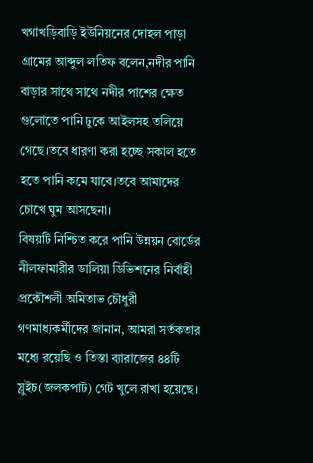খগাখড়িবাড়ি ইউনিয়নের দোহল পাড়া গ্রামের আব্দুল লতিফ বলেন,নদীর পানি বাড়ার সাথে সাথে নদীর পাশের ক্ষেত গুলোতে পানি ঢুকে আইলসহ তলিয়ে গেছে।তবে ধারণা করা হচ্ছে সকাল হতে হতে পানি কমে যাবে।তবে আমাদের চোখে ঘুম আসছেনা।
বিষয়টি নিশ্চিত করে পানি উন্নয়ন বোর্ডের নীলফামারীর ডালিয়া ডিভিশনের নির্বাহী প্রকৌশলী অমিতাভ চৌধুরী গণমাধ্যকর্মীদের জানান, আমরা সর্তকতার মধ্যে রয়েছি ও তিস্তা ব্যারাজের ৪৪টি স্লুইচ(জলকপাট) গেট খুলে রাখা হয়েছে।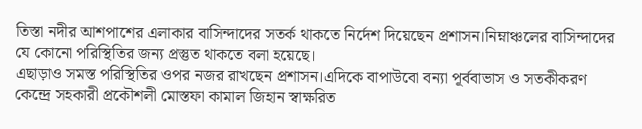তিস্তা নদীর আশপাশের এলাকার বাসিন্দাদের সতর্ক থাকতে নির্দেশ দিয়েছেন প্রশাসন।নিম্নাঞ্চলের বাসিন্দাদের যে কোনো পরিস্থিতির জন্য প্রস্তুত থাকতে বলা হয়েছে।
এছাড়াও সমস্ত পরিস্থিতির ওপর নজর রাখছেন প্রশাসন।এদিকে বাপাউবো বন্যা পূর্ববাভাস ও সতকীকরণ কেন্দ্রে সহকারী প্রকৌশলী মোস্তফা কামাল জিহান স্বাক্ষরিত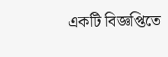একটি বিজ্ঞপ্তিতে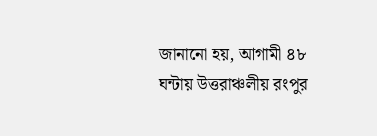জানানো হয়, আগামী ৪৮ ঘন্টায় উত্তরাঞ্চলীয় রংপুর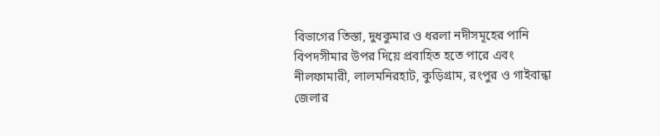বিভাগের তিস্তা, দুধকুমার ও ধরলা নদীসমূহের পানি বিপদসীমার উপর দিয়ে প্রবাহিত হতে পারে এবং নীলফামারী, লালমনিরহাট, কুড়িগ্রাম, রংপুর ও গাইবান্ধা জেলার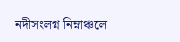নদীসংলগ্ন নিম্নাঞ্চলে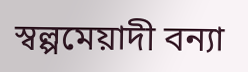স্বল্পমেয়াদী বন্যা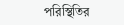পরিস্থিতির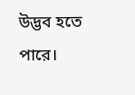উদ্ভব হতে পারে।